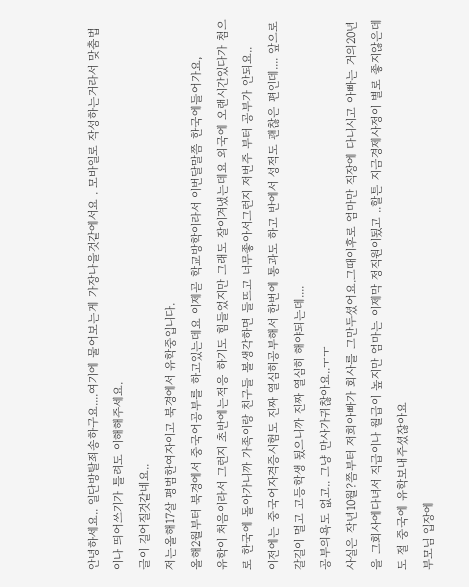안녕하세요.. 일단방탈죄송하구요....여기에 물어보는게 가장나을것같에서요 . 모바일로 작성하는거라서 맞춤법이나 띄어쓰기가 틀려도 이해해주세요.
글이 길어질것같네요..
저는올해17살 평범한여자이고 북경에서 유학중입니다.
올해2월부터 북경에서 중국어공부를 하고있는데요 이제곧 학교방학이라서 이번달말쯤 한국에들어가요,
유학이 처음이라서 그런지 초반에는적응 하기도 힘들었지만 그래도 잘이겨냈는데요 외국에 오랜시간있다가 첨으로 한국에 돌아가니까 가족이랑 친구들 볼생각하면 들뜨고 너무좋아서그런지 저번주 부터 공부가 안되요..
이전에는 중국어자격증시험도 진짜 열심히공부해서 한번에 통과도 하고 반에서 성적도 괜찮은 편인데.... 앞으로 갈길이 멀고 고등학생 됬으니까 진짜 열심히 해야되는데....
공부의욕도 없고.. 그냥 만사가귀찮아요..ㅜㅜ
사실은 작년10월?쯤부터 저희아빠가 회사를 그만두셨어요.그때이후로 엄마만 직장에 다니시고 아빠는 거의20년을 그회사에다녀서 직급이나 월급이 높지만 엄마는 이제막 정직원이됬고 ..할튼 지금경제사정이 별로 좋지않은데도 절 중국에 유학보내주셨잖아요
부모님 입장에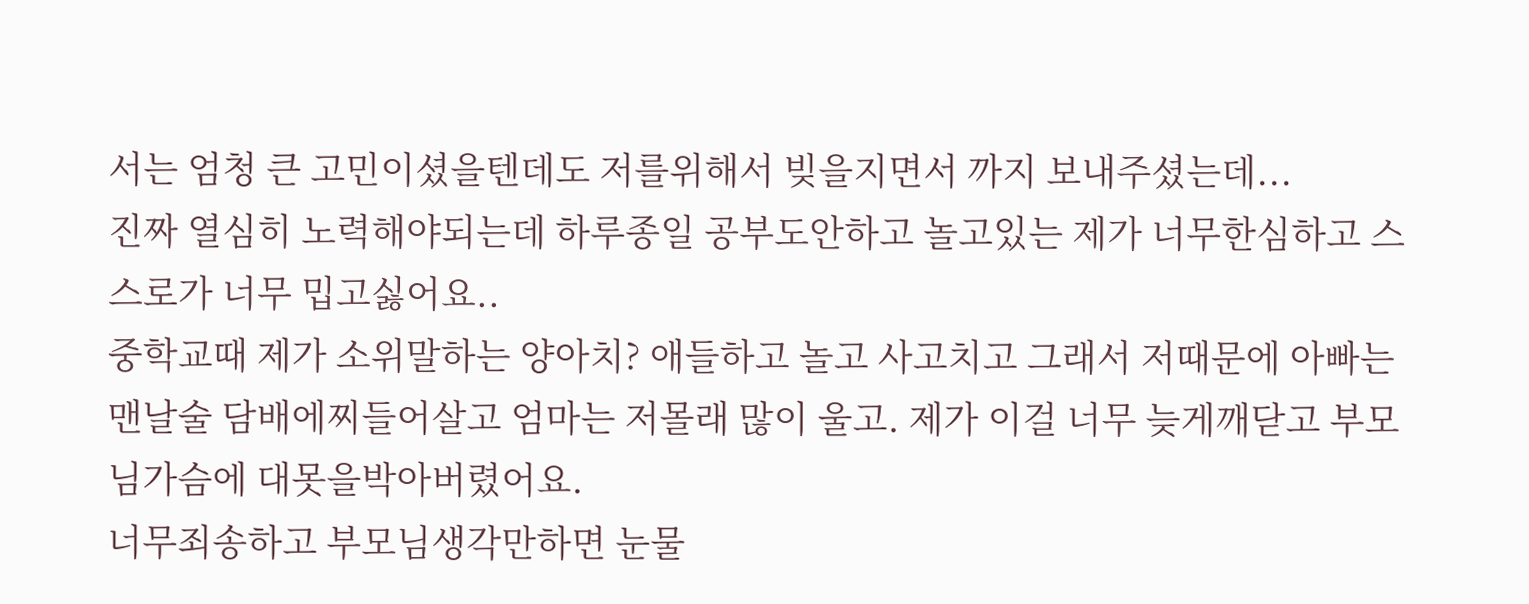서는 엄청 큰 고민이셨을텐데도 저를위해서 빚을지면서 까지 보내주셨는데...
진짜 열심히 노력해야되는데 하루종일 공부도안하고 놀고있는 제가 너무한심하고 스스로가 너무 밉고싫어요..
중학교때 제가 소위말하는 양아치? 애들하고 놀고 사고치고 그래서 저때문에 아빠는 맨날술 담배에찌들어살고 엄마는 저몰래 많이 울고. 제가 이걸 너무 늦게깨닫고 부모님가슴에 대못을박아버렸어요.
너무죄송하고 부모님생각만하면 눈물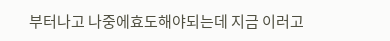부터나고 나중에효도해야되는데 지금 이러고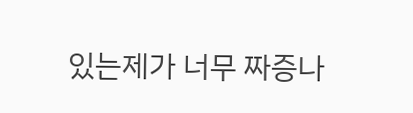있는제가 너무 짜증나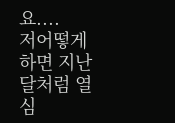요....
저어떻게하면 지난달처럼 열심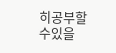히공부할수있을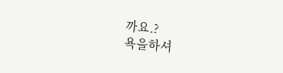까요.?
욕을하셔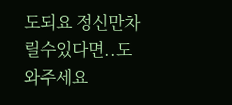도되요 정신만차릴수있다면..도와주세요